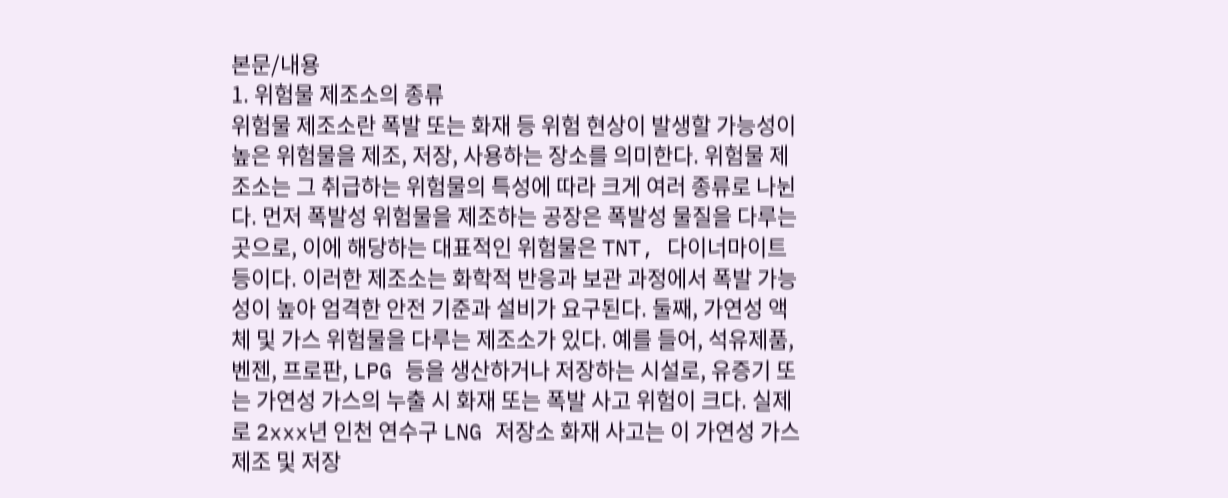본문/내용
1. 위험물 제조소의 종류
위험물 제조소란 폭발 또는 화재 등 위험 현상이 발생할 가능성이 높은 위험물을 제조, 저장, 사용하는 장소를 의미한다. 위험물 제조소는 그 취급하는 위험물의 특성에 따라 크게 여러 종류로 나뉜다. 먼저 폭발성 위험물을 제조하는 공장은 폭발성 물질을 다루는 곳으로, 이에 해당하는 대표적인 위험물은 TNT, 다이너마이트 등이다. 이러한 제조소는 화학적 반응과 보관 과정에서 폭발 가능성이 높아 엄격한 안전 기준과 설비가 요구된다. 둘째, 가연성 액체 및 가스 위험물을 다루는 제조소가 있다. 예를 들어, 석유제품, 벤젠, 프로판, LPG 등을 생산하거나 저장하는 시설로, 유증기 또는 가연성 가스의 누출 시 화재 또는 폭발 사고 위험이 크다. 실제로 2xxx년 인천 연수구 LNG 저장소 화재 사고는 이 가연성 가스 제조 및 저장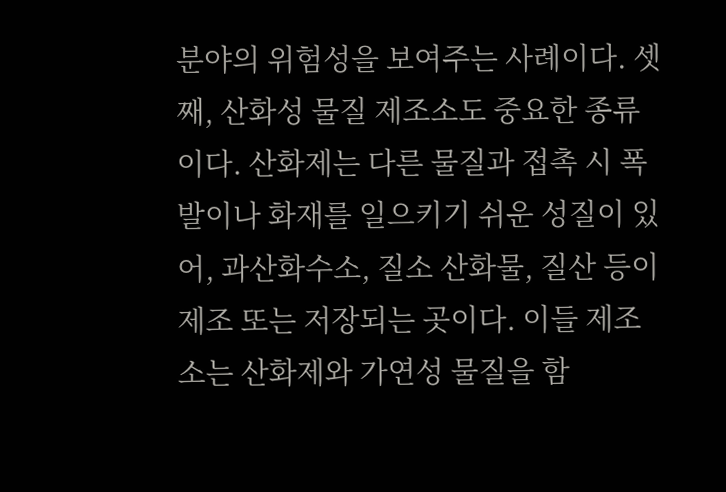분야의 위험성을 보여주는 사례이다. 셋째, 산화성 물질 제조소도 중요한 종류이다. 산화제는 다른 물질과 접촉 시 폭발이나 화재를 일으키기 쉬운 성질이 있어, 과산화수소, 질소 산화물, 질산 등이 제조 또는 저장되는 곳이다. 이들 제조소는 산화제와 가연성 물질을 함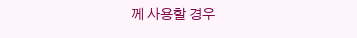께 사용할 경우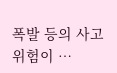폭발 등의 사고 위험이 …